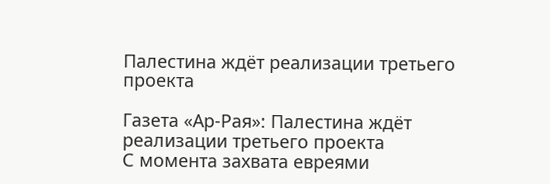Палестина ждёт реализации третьего проекта

Газета «Ар-Рая»: Палестина ждёт реализации третьего проекта
С момента захвата евреями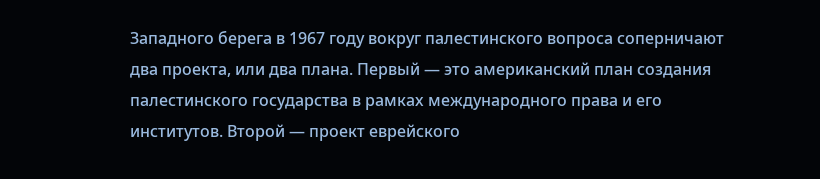Западного берега в 1967 году вокруг палестинского вопроса соперничают два проекта, или два плана. Первый — это американский план создания палестинского государства в рамках международного права и его институтов. Второй — проект еврейского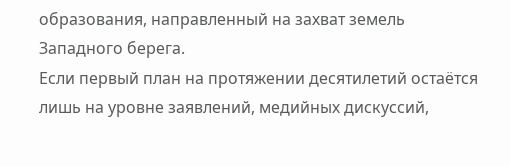образования, направленный на захват земель Западного берега.
Если первый план на протяжении десятилетий остаётся лишь на уровне заявлений, медийных дискуссий,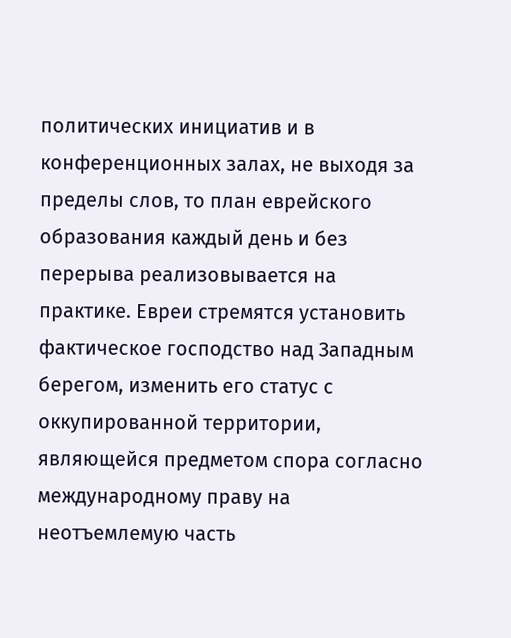политических инициатив и в конференционных залах, не выходя за пределы слов, то план еврейского образования каждый день и без перерыва реализовывается на практике. Евреи стремятся установить фактическое господство над Западным берегом, изменить его статус с оккупированной территории, являющейся предметом спора согласно международному праву на неотъемлемую часть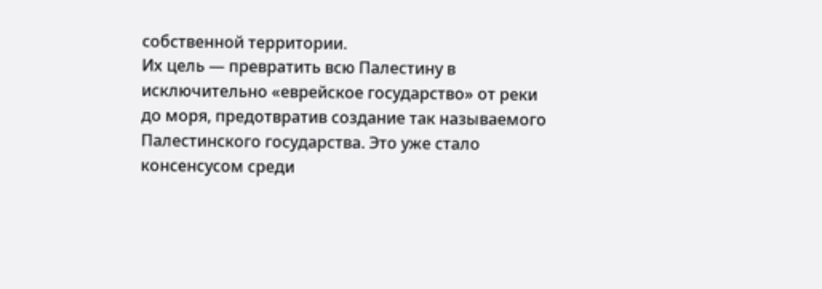собственной территории.
Их цель — превратить всю Палестину в исключительно «еврейское государство» от реки до моря, предотвратив создание так называемого Палестинского государства. Это уже стало консенсусом среди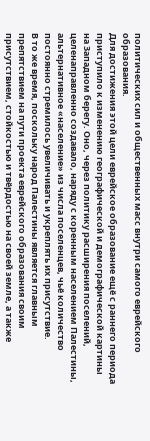политических сил и общественных масс внутри самого еврейского образования.
Для достижения этой цели еврейское образование ещё с раннего периода приступило к изменению географической и демографической картины на Западном берегу. Оно, через политику расширения поселений, целенаправленно создавало, наряду с коренным населением Палестины, альтернативное «население» из числа поселенцев, чьё количество постоянно стремилось увеличивать и укреплять их присутствие.
В то же время, поскольку народ Палестины является главным препятствием на пути проекта еврейского образования своим присутствием, стойкостью и твёрдостью на своей земле, а также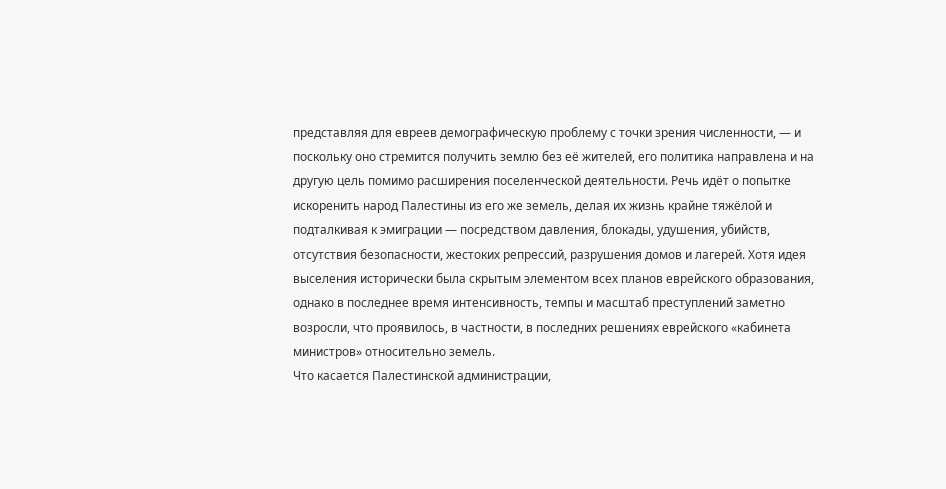представляя для евреев демографическую проблему с точки зрения численности, — и поскольку оно стремится получить землю без её жителей, его политика направлена и на другую цель помимо расширения поселенческой деятельности. Речь идёт о попытке искоренить народ Палестины из его же земель, делая их жизнь крайне тяжёлой и подталкивая к эмиграции — посредством давления, блокады, удушения, убийств, отсутствия безопасности, жестоких репрессий, разрушения домов и лагерей. Хотя идея выселения исторически была скрытым элементом всех планов еврейского образования, однако в последнее время интенсивность, темпы и масштаб преступлений заметно возросли, что проявилось, в частности, в последних решениях еврейского «кабинета министров» относительно земель.
Что касается Палестинской администрации,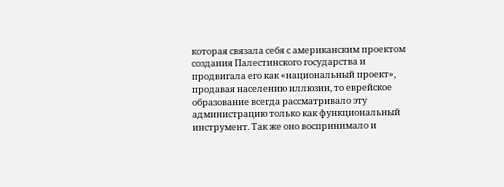которая связала себя с американским проектом создания Палестинского государства и продвигала его как «национальный проект», продавая населению иллюзии, то еврейское образование всегда рассматривало эту администрацию только как функциональный инструмент. Так же оно воспринимало и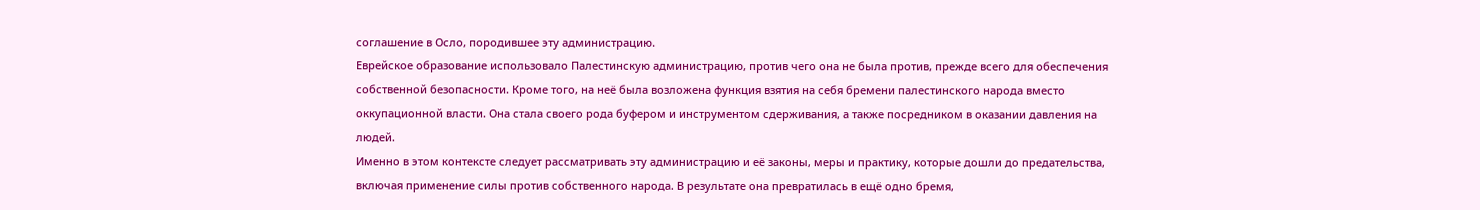соглашение в Осло, породившее эту администрацию.
Еврейское образование использовало Палестинскую администрацию, против чего она не была против, прежде всего для обеспечения собственной безопасности. Кроме того, на неё была возложена функция взятия на себя бремени палестинского народа вместо оккупационной власти. Она стала своего рода буфером и инструментом сдерживания, а также посредником в оказании давления на людей.
Именно в этом контексте следует рассматривать эту администрацию и её законы, меры и практику, которые дошли до предательства, включая применение силы против собственного народа. В результате она превратилась в ещё одно бремя,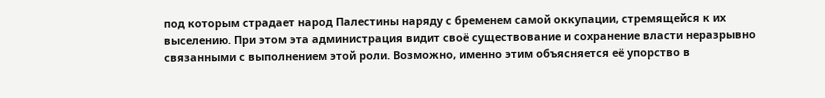под которым страдает народ Палестины наряду с бременем самой оккупации, стремящейся к их выселению. При этом эта администрация видит своё существование и сохранение власти неразрывно связанными с выполнением этой роли. Возможно, именно этим объясняется её упорство в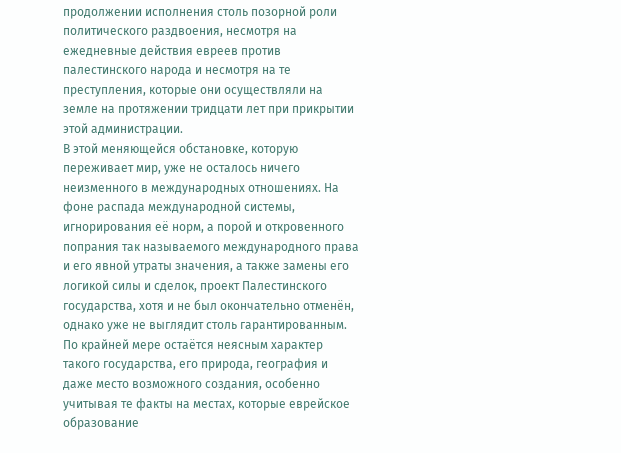продолжении исполнения столь позорной роли политического раздвоения, несмотря на ежедневные действия евреев против палестинского народа и несмотря на те преступления, которые они осуществляли на земле на протяжении тридцати лет при прикрытии этой администрации.
В этой меняющейся обстановке, которую переживает мир, уже не осталось ничего неизменного в международных отношениях. На фоне распада международной системы, игнорирования её норм, а порой и откровенного попрания так называемого международного права и его явной утраты значения, а также замены его логикой силы и сделок, проект Палестинского государства, хотя и не был окончательно отменён, однако уже не выглядит столь гарантированным. По крайней мере остаётся неясным характер такого государства, его природа, география и даже место возможного создания, особенно учитывая те факты на местах, которые еврейское образование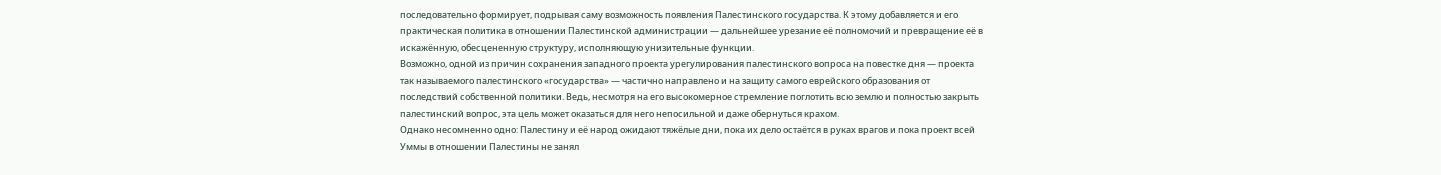последовательно формирует, подрывая саму возможность появления Палестинского государства. К этому добавляется и его практическая политика в отношении Палестинской администрации — дальнейшее урезание её полномочий и превращение её в искажённую, обесцененную структуру, исполняющую унизительные функции.
Возможно, одной из причин сохранения западного проекта урегулирования палестинского вопроса на повестке дня — проекта так называемого палестинского «государства» — частично направлено и на защиту самого еврейского образования от последствий собственной политики. Ведь, несмотря на его высокомерное стремление поглотить всю землю и полностью закрыть палестинский вопрос, эта цель может оказаться для него непосильной и даже обернуться крахом.
Однако несомненно одно: Палестину и её народ ожидают тяжёлые дни, пока их дело остаётся в руках врагов и пока проект всей Уммы в отношении Палестины не занял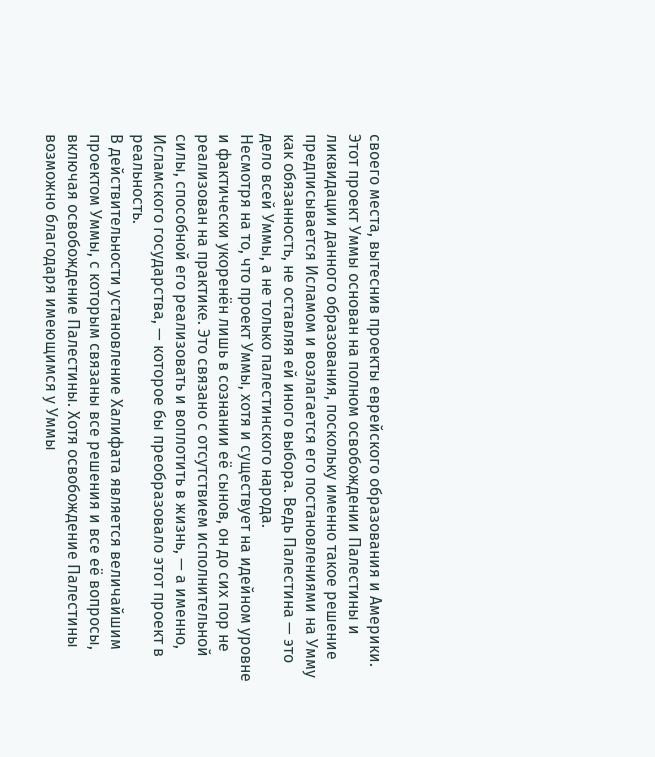своего места, вытеснив проекты еврейского образования и Америки.
Этот проект Уммы основан на полном освобождении Палестины и ликвидации данного образования, поскольку именно такое решение предписывается Исламом и возлагается его постановлениями на Умму как обязанность, не оставляя ей иного выбора. Ведь Палестина — это дело всей Уммы, а не только палестинского народа.
Несмотря на то, что проект Уммы, хотя и существует на идейном уровне и фактически укоренён лишь в сознании её сынов, он до сих пор не реализован на практике. Это связано с отсутствием исполнительной силы, способной его реализовать и воплотить в жизнь, — а именно, Исламского государства, — которое бы преобразовало этот проект в реальность.
В действительности установление Халифата является величайшим проектом Уммы, с которым связаны все решения и все её вопросы, включая освобождение Палестины. Хотя освобождение Палестины возможно благодаря имеющимся у Уммы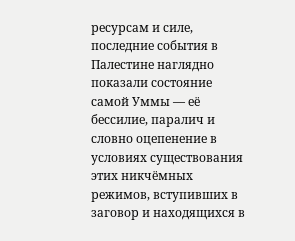ресурсам и силе, последние события в Палестине наглядно показали состояние самой Уммы — её бессилие, паралич и словно оцепенение в условиях существования этих никчёмных режимов, вступивших в заговор и находящихся в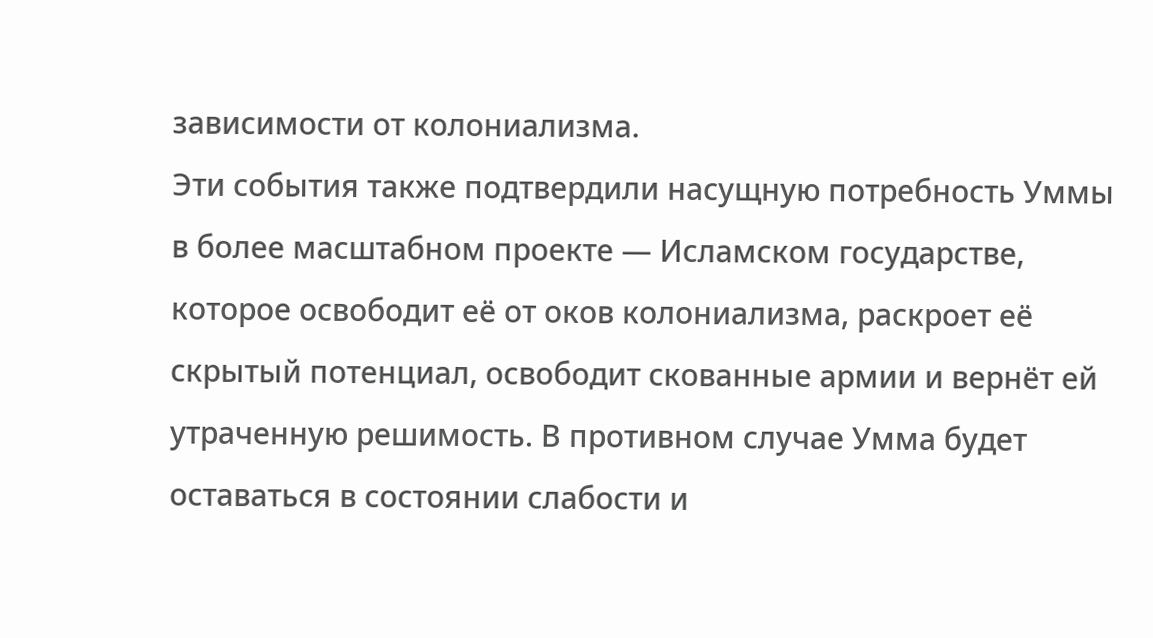зависимости от колониализма.
Эти события также подтвердили насущную потребность Уммы в более масштабном проекте — Исламском государстве, которое освободит её от оков колониализма, раскроет её скрытый потенциал, освободит скованные армии и вернёт ей утраченную решимость. В противном случае Умма будет оставаться в состоянии слабости и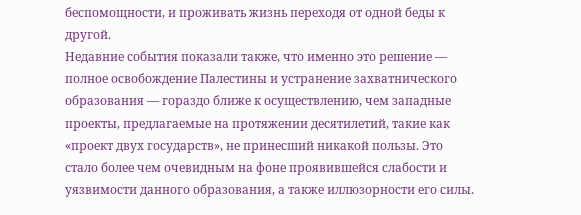беспомощности, и проживать жизнь переходя от одной беды к другой.
Недавние события показали также, что именно это решение — полное освобождение Палестины и устранение захватнического образования — гораздо ближе к осуществлению, чем западные проекты, предлагаемые на протяжении десятилетий, такие как «проект двух государств», не принесший никакой пользы. Это стало более чем очевидным на фоне проявившейся слабости и уязвимости данного образования, а также иллюзорности его силы.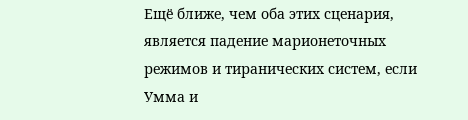Ещё ближе, чем оба этих сценария, является падение марионеточных режимов и тиранических систем, если Умма и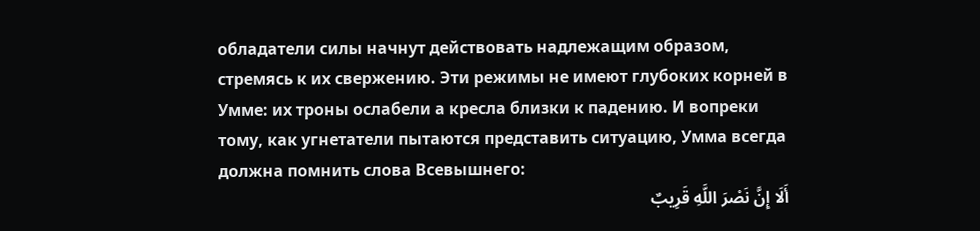обладатели силы начнут действовать надлежащим образом, стремясь к их свержению. Эти режимы не имеют глубоких корней в Умме: их троны ослабели а кресла близки к падению. И вопреки тому, как угнетатели пытаются представить ситуацию, Умма всегда должна помнить слова Всевышнего:
أَلَا إِنَّ نَصْرَ اللَّهِ قَرِيبٌ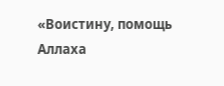«Воистину, помощь Аллаха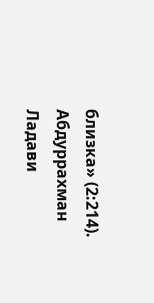близка» (2:214).
Абдуррахман Ладави